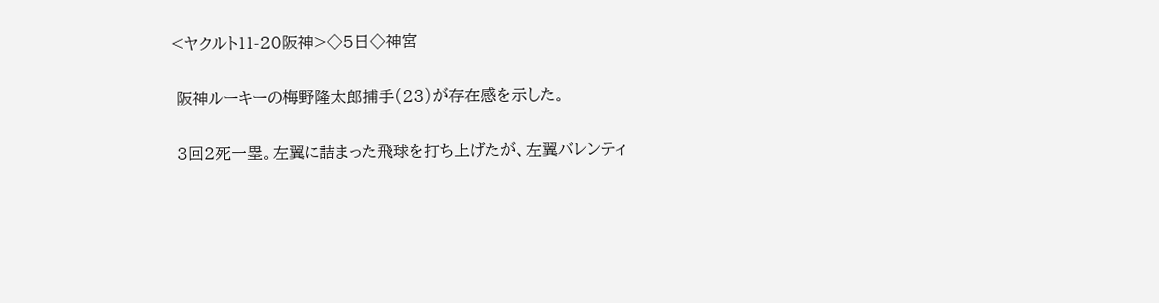<ヤクルト11-20阪神>◇5日◇神宮

 阪神ルーキーの梅野隆太郎捕手(23)が存在感を示した。

 3回2死一塁。左翼に詰まった飛球を打ち上げたが、左翼バレンティ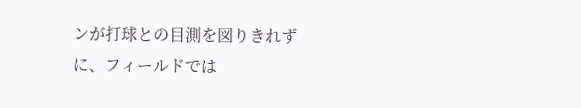ンが打球との目測を図りきれずに、フィールドでは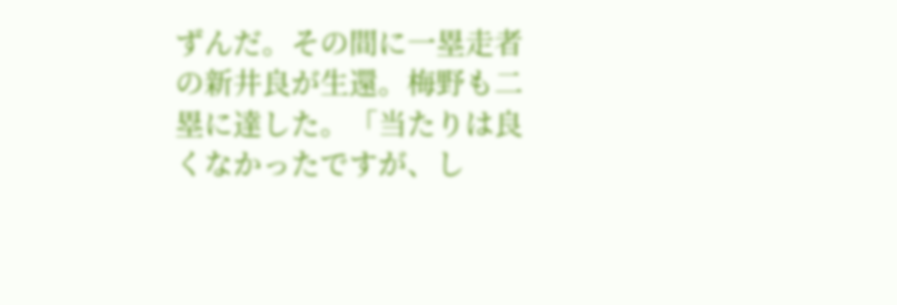ずんだ。その間に一塁走者の新井良が生還。梅野も二塁に達した。「当たりは良くなかったですが、し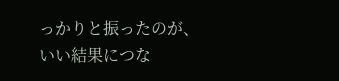っかりと振ったのが、いい結果につな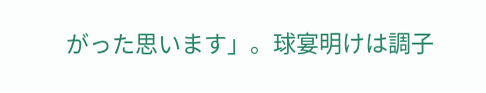がった思います」。球宴明けは調子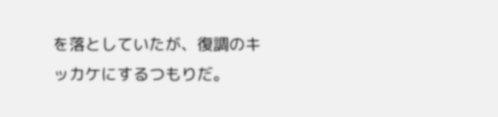を落としていたが、復調のキッカケにするつもりだ。